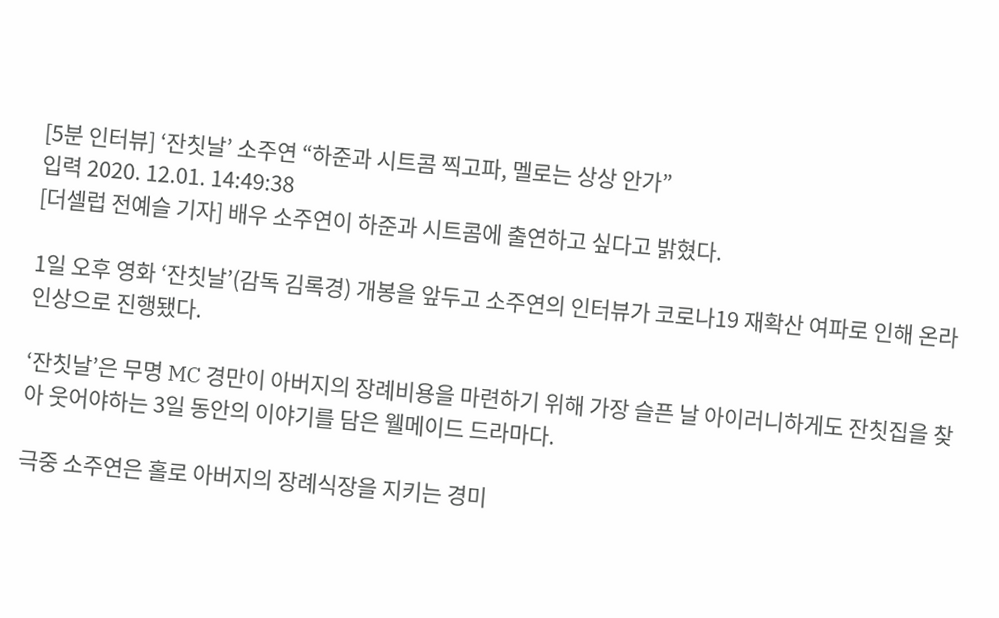[5분 인터뷰] ‘잔칫날’ 소주연 “하준과 시트콤 찍고파, 멜로는 상상 안가”
입력 2020. 12.01. 14:49:38
[더셀럽 전예슬 기자] 배우 소주연이 하준과 시트콤에 출연하고 싶다고 밝혔다.

1일 오후 영화 ‘잔칫날’(감독 김록경) 개봉을 앞두고 소주연의 인터뷰가 코로나19 재확산 여파로 인해 온라인상으로 진행됐다.

‘잔칫날’은 무명 MC 경만이 아버지의 장례비용을 마련하기 위해 가장 슬픈 날 아이러니하게도 잔칫집을 찾아 웃어야하는 3일 동안의 이야기를 담은 웰메이드 드라마다.

극중 소주연은 홀로 아버지의 장례식장을 지키는 경미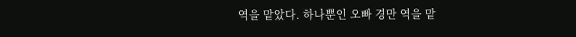역을 맡았다. 하나뿐인 오빠 경만 역을 맡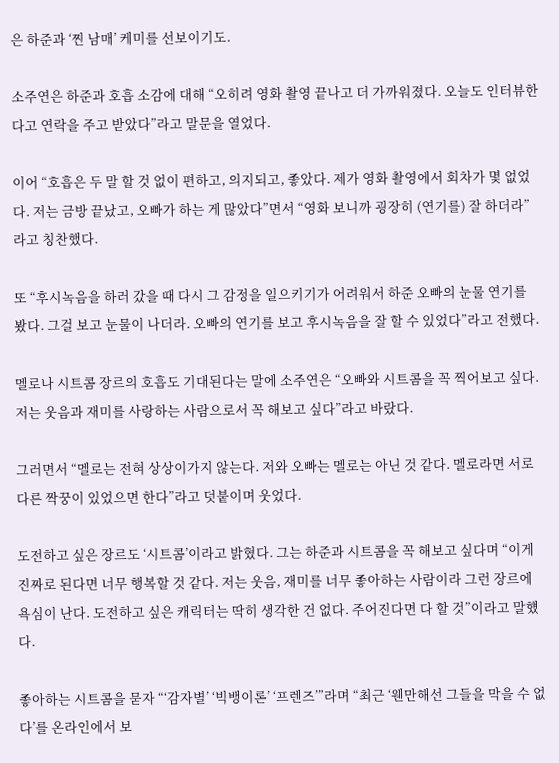은 하준과 ‘찐 남매’ 케미를 선보이기도.

소주연은 하준과 호흡 소감에 대해 “오히려 영화 촬영 끝나고 더 가까워졌다. 오늘도 인터뷰한다고 연락을 주고 받았다”라고 말문을 열었다.

이어 “호흡은 두 말 할 것 없이 편하고, 의지되고, 좋았다. 제가 영화 촬영에서 회차가 몇 없었다. 저는 금방 끝났고, 오빠가 하는 게 많았다”면서 “영화 보니까 굉장히 (연기를) 잘 하더라”라고 칭찬했다.

또 “후시녹음을 하러 갔을 때 다시 그 감정을 일으키기가 어려워서 하준 오빠의 눈물 연기를 봤다. 그걸 보고 눈물이 나더라. 오빠의 연기를 보고 후시녹음을 잘 할 수 있었다”라고 전했다.

멜로나 시트콤 장르의 호흡도 기대된다는 말에 소주연은 “오빠와 시트콤을 꼭 찍어보고 싶다. 저는 웃음과 재미를 사랑하는 사람으로서 꼭 해보고 싶다”라고 바랐다.

그러면서 “멜로는 전혀 상상이가지 않는다. 저와 오빠는 멜로는 아닌 것 같다. 멜로라면 서로 다른 짝꿍이 있었으면 한다”라고 덧붙이며 웃었다.

도전하고 싶은 장르도 ‘시트콤’이라고 밝혔다. 그는 하준과 시트콤을 꼭 해보고 싶다며 “이게 진짜로 된다면 너무 행복할 것 같다. 저는 웃음, 재미를 너무 좋아하는 사람이라 그런 장르에 욕심이 난다. 도전하고 싶은 캐릭터는 딱히 생각한 건 없다. 주어진다면 다 할 것”이라고 말헀다.

좋아하는 시트콤을 묻자 “‘감자별’ ‘빅뱅이론’ ‘프렌즈’”라며 “최근 ‘웬만해선 그들을 막을 수 없다’를 온라인에서 보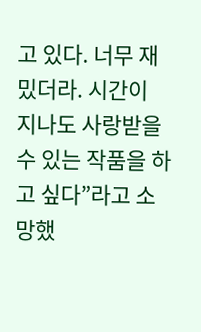고 있다. 너무 재밌더라. 시간이 지나도 사랑받을 수 있는 작품을 하고 싶다”라고 소망했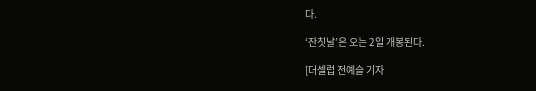다.

‘잔칫날’은 오는 2일 개봉된다.

[더셀럽 전예슬 기자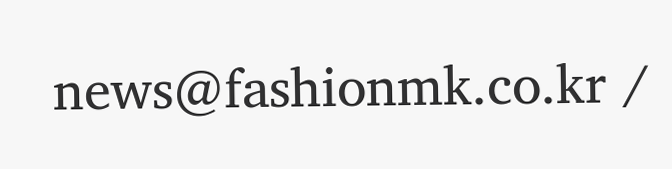news@fashionmk.co.kr /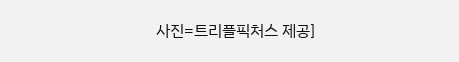사진=트리플픽처스 제공]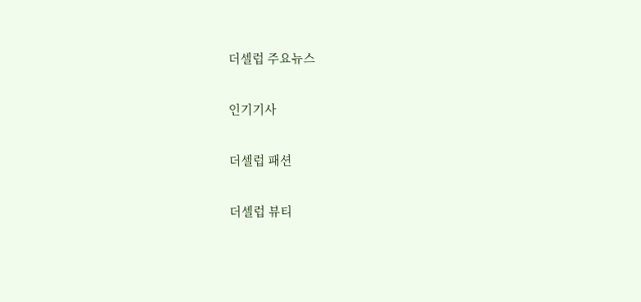더셀럽 주요뉴스

인기기사

더셀럽 패션

더셀럽 뷰티